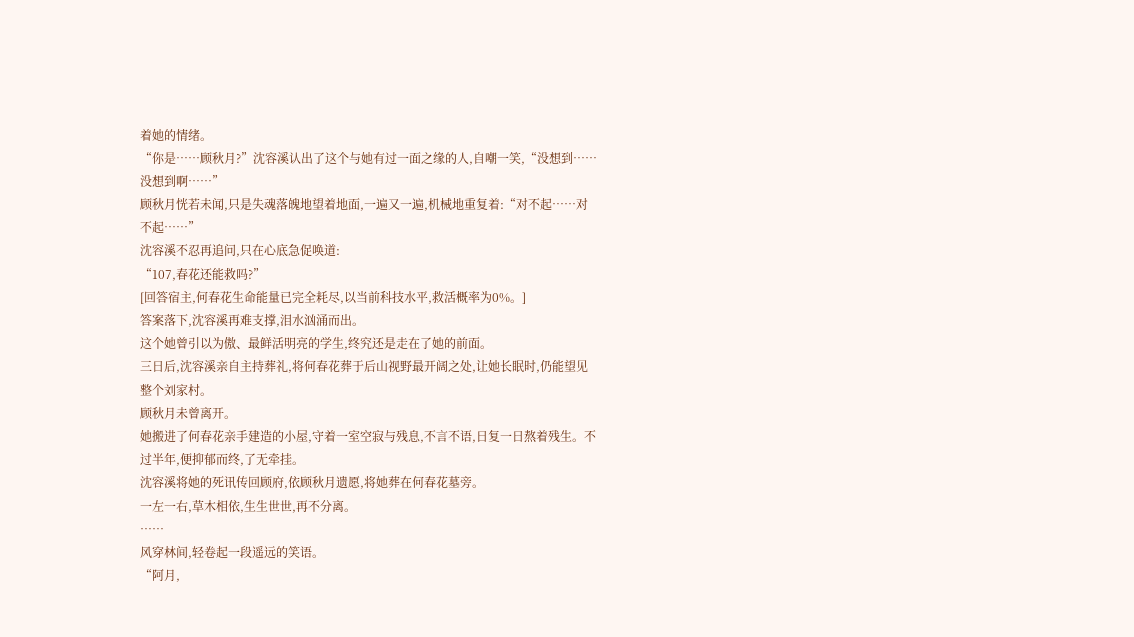着她的情绪。
“你是……顾秋月?”沈容溪认出了这个与她有过一面之缘的人,自嘲一笑,“没想到……没想到啊……”
顾秋月恍若未闻,只是失魂落魄地望着地面,一遍又一遍,机械地重复着:“对不起……对不起……”
沈容溪不忍再追问,只在心底急促唤道:
“107,春花还能救吗?”
[回答宿主,何春花生命能量已完全耗尽,以当前科技水平,救活概率为0%。]
答案落下,沈容溪再难支撑,泪水汹涌而出。
这个她曾引以为傲、最鲜活明亮的学生,终究还是走在了她的前面。
三日后,沈容溪亲自主持葬礼,将何春花葬于后山视野最开阔之处,让她长眠时,仍能望见整个刘家村。
顾秋月未曾离开。
她搬进了何春花亲手建造的小屋,守着一室空寂与残息,不言不语,日复一日熬着残生。不过半年,便抑郁而终,了无牵挂。
沈容溪将她的死讯传回顾府,依顾秋月遗愿,将她葬在何春花墓旁。
一左一右,草木相依,生生世世,再不分离。
……
风穿林间,轻卷起一段遥远的笑语。
“阿月,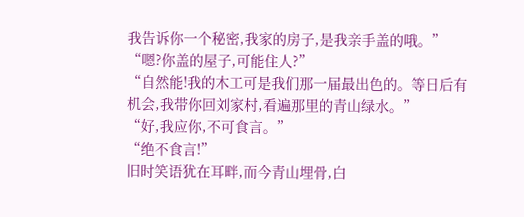我告诉你一个秘密,我家的房子,是我亲手盖的哦。”
“嗯?你盖的屋子,可能住人?”
“自然能!我的木工可是我们那一届最出色的。等日后有机会,我带你回刘家村,看遍那里的青山绿水。”
“好,我应你,不可食言。”
“绝不食言!”
旧时笑语犹在耳畔,而今青山埋骨,白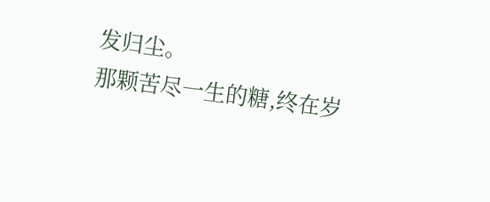发归尘。
那颗苦尽一生的糖,终在岁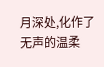月深处,化作了无声的温柔